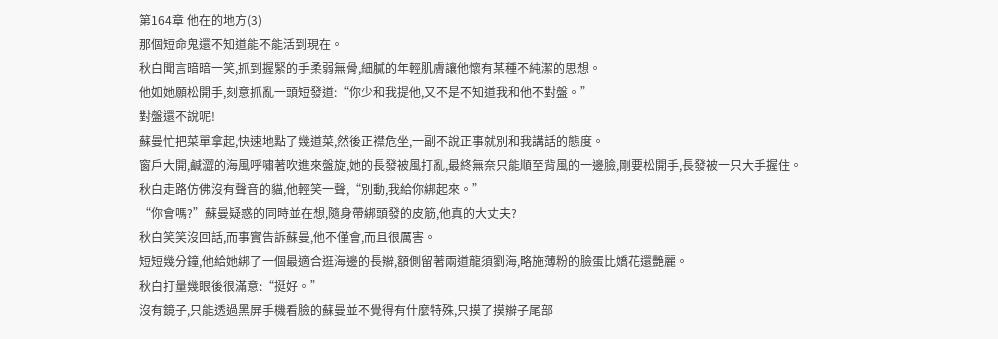第164章 他在的地方(3)
那個短命鬼還不知道能不能活到現在。
秋白聞言暗暗一笑,抓到握緊的手柔弱無骨,細膩的年輕肌膚讓他懷有某種不純潔的思想。
他如她願松開手,刻意抓亂一頭短發道:“你少和我提他,又不是不知道我和他不對盤。”
對盤還不說呢!
蘇曼忙把菜單拿起,快速地點了幾道菜,然後正襟危坐,一副不說正事就別和我講話的態度。
窗戶大開,鹹澀的海風呼嘯著吹進來盤旋,她的長發被風打亂,最終無奈只能順至背風的一邊臉,剛要松開手,長發被一只大手握住。
秋白走路仿佛沒有聲音的貓,他輕笑一聲,“別動,我給你綁起來。”
“你會嗎?”蘇曼疑惑的同時並在想,隨身帶綁頭發的皮筋,他真的大丈夫?
秋白笑笑沒回話,而事實告訴蘇曼,他不僅會,而且很厲害。
短短幾分鐘,他給她綁了一個最適合逛海邊的長辮,額側留著兩道龍須劉海,略施薄粉的臉蛋比嬌花還艷麗。
秋白打量幾眼後很滿意:“挺好。”
沒有鏡子,只能透過黑屏手機看臉的蘇曼並不覺得有什麼特殊,只摸了摸辮子尾部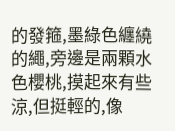的發箍,墨綠色纏繞的繩,旁邊是兩顆水色櫻桃,摸起來有些涼,但挺輕的,像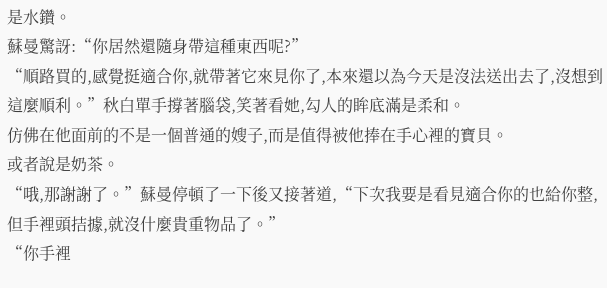是水鑽。
蘇曼驚訝:“你居然還隨身帶這種東西呢?”
“順路買的,感覺挺適合你,就帶著它來見你了,本來還以為今天是沒法送出去了,沒想到這麼順利。”秋白單手撐著腦袋,笑著看她,勾人的眸底滿是柔和。
仿佛在他面前的不是一個普通的嫂子,而是值得被他捧在手心裡的寶貝。
或者說是奶茶。
“哦,那謝謝了。”蘇曼停頓了一下後又接著道,“下次我要是看見適合你的也給你整,但手裡頭拮據,就沒什麼貴重物品了。”
“你手裡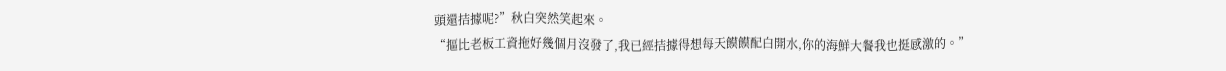頭還拮據呢?”秋白突然笑起來。
“摳比老板工資拖好幾個月沒發了,我已經拮據得想每天饃饃配白開水,你的海鮮大餐我也挺感激的。”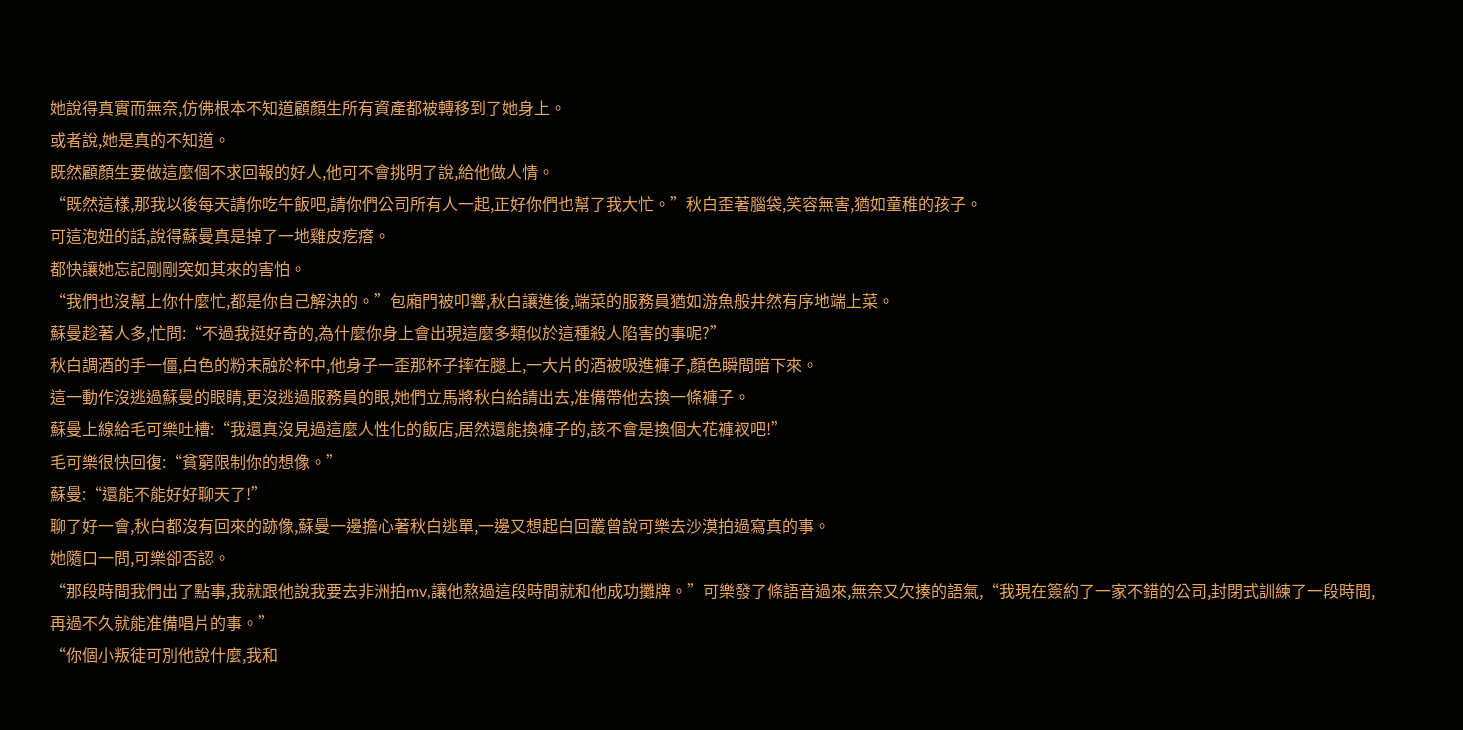她說得真實而無奈,仿佛根本不知道顧顏生所有資產都被轉移到了她身上。
或者說,她是真的不知道。
既然顧顏生要做這麼個不求回報的好人,他可不會挑明了說,給他做人情。
“既然這樣,那我以後每天請你吃午飯吧,請你們公司所有人一起,正好你們也幫了我大忙。”秋白歪著腦袋,笑容無害,猶如童稚的孩子。
可這泡妞的話,說得蘇曼真是掉了一地雞皮疙瘩。
都快讓她忘記剛剛突如其來的害怕。
“我們也沒幫上你什麼忙,都是你自己解決的。”包廂門被叩響,秋白讓進後,端菜的服務員猶如游魚般井然有序地端上菜。
蘇曼趁著人多,忙問:“不過我挺好奇的,為什麼你身上會出現這麼多類似於這種殺人陷害的事呢?”
秋白調酒的手一僵,白色的粉末融於杯中,他身子一歪那杯子摔在腿上,一大片的酒被吸進褲子,顏色瞬間暗下來。
這一動作沒逃過蘇曼的眼睛,更沒逃過服務員的眼,她們立馬將秋白給請出去,准備帶他去換一條褲子。
蘇曼上線給毛可樂吐槽:“我還真沒見過這麼人性化的飯店,居然還能換褲子的,該不會是換個大花褲衩吧!”
毛可樂很快回復:“貧窮限制你的想像。”
蘇曼:“還能不能好好聊天了!”
聊了好一會,秋白都沒有回來的跡像,蘇曼一邊擔心著秋白逃單,一邊又想起白回叢曾說可樂去沙漠拍過寫真的事。
她隨口一問,可樂卻否認。
“那段時間我們出了點事,我就跟他說我要去非洲拍mv,讓他熬過這段時間就和他成功攤牌。”可樂發了條語音過來,無奈又欠揍的語氣,“我現在簽約了一家不錯的公司,封閉式訓練了一段時間,再過不久就能准備唱片的事。”
“你個小叛徒可別他說什麼,我和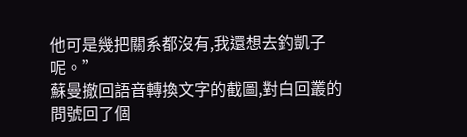他可是幾把關系都沒有,我還想去釣凱子呢。”
蘇曼撤回語音轉換文字的截圖,對白回叢的問號回了個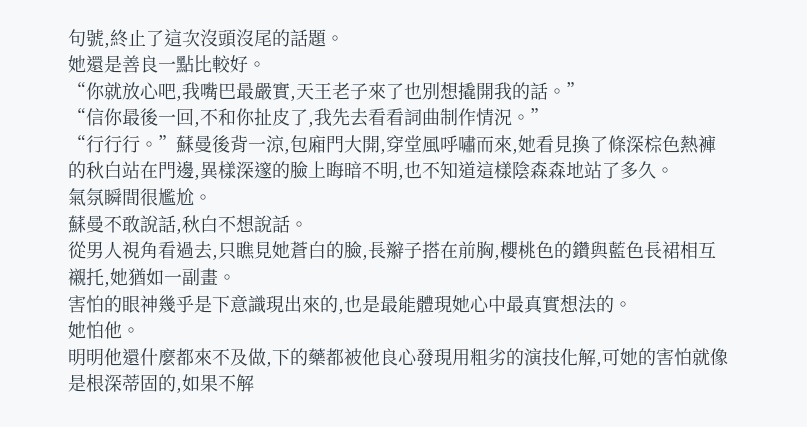句號,終止了這次沒頭沒尾的話題。
她還是善良一點比較好。
“你就放心吧,我嘴巴最嚴實,天王老子來了也別想撬開我的話。”
“信你最後一回,不和你扯皮了,我先去看看詞曲制作情況。”
“行行行。”蘇曼後背一涼,包廂門大開,穿堂風呼嘯而來,她看見換了條深棕色熱褲的秋白站在門邊,異樣深邃的臉上晦暗不明,也不知道這樣陰森森地站了多久。
氣氛瞬間很尷尬。
蘇曼不敢說話,秋白不想說話。
從男人視角看過去,只瞧見她蒼白的臉,長辮子搭在前胸,櫻桃色的鑽與藍色長裙相互襯托,她猶如一副畫。
害怕的眼神幾乎是下意識現出來的,也是最能體現她心中最真實想法的。
她怕他。
明明他還什麼都來不及做,下的藥都被他良心發現用粗劣的演技化解,可她的害怕就像是根深蒂固的,如果不解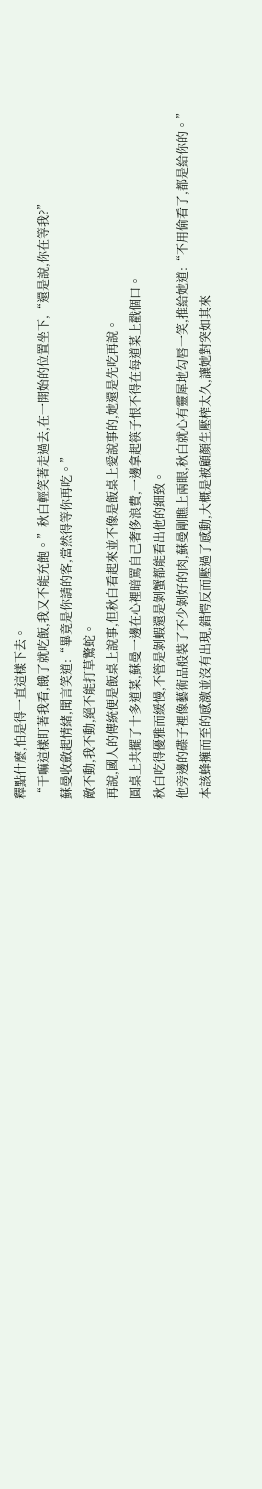釋點什麼,怕是得一直這樣下去。
“干嘛這樣盯著我看,餓了就吃飯,我又不能充飽。”秋白輕笑著走過去,在一開始的位置坐下,“還是說,你在等我?”
蘇曼收斂起情緒,聞言笑道:“畢竟是你請的客,當然得等你再吃。”
敵不動,我不動,絕不能打草驚蛇。
再說,國人的傳統便是飯桌上說事,但秋白看起來並不像是飯桌上愛說事的,她還是先吃再說。
圓桌上共擺了十多道菜,蘇曼一邊在心裡暗罵自己奢侈浪費,一邊拿起筷子恨不得在每道菜上戳個口。
秋白吃得優雅而緩慢,不管是剝蝦還是剝蟹都能看出他的細致。
他旁邊的碟子裡像藝術品般裝了不少剝好的肉,蘇曼剛瞧上兩眼,秋白就心有靈犀地勾唇一笑,推給她道:“不用偷看了,都是給你的。”
本該蜂擁而至的感激並沒有出現,錯愕反而壓過了感動,大概是被顧顏生壓榨太久,讓她對突如其來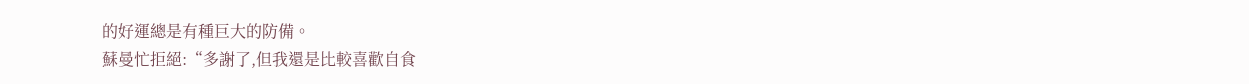的好運總是有種巨大的防備。
蘇曼忙拒絕:“多謝了,但我還是比較喜歡自食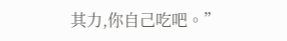其力,你自己吃吧。”